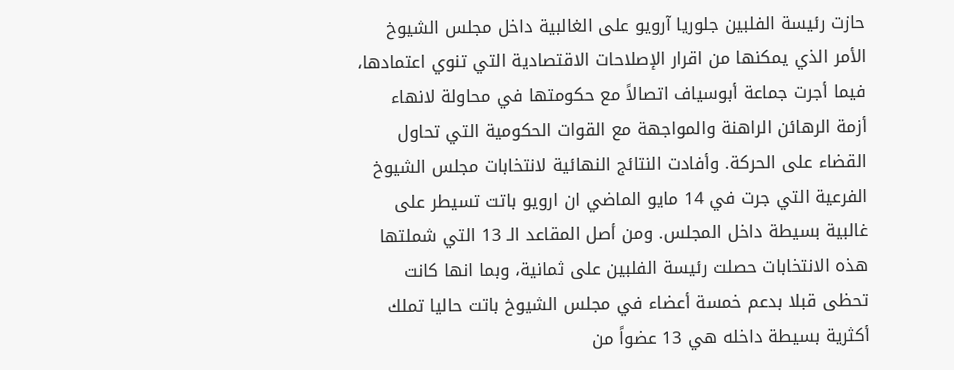حازت رئيسة الفلبين جلوريا آرويو على الغالبية داخل مجلس الشيوخ الأمر الذي يمكنها من اقرار الإصلاحات الاقتصادية التي تنوي اعتمادها، فيما أجرت جماعة أبوسياف اتصالاً مع حكومتها في محاولة لانهاء أزمة الرهائن الراهنة والمواجهة مع القوات الحكومية التي تحاول القضاء على الحركة. وأفادت النتائج النهائية لانتخابات مجلس الشيوخ الفرعية التي جرت في 14 مايو الماضي ان ارويو باتت تسيطر على غالبية بسيطة داخل المجلس. ومن أصل المقاعد الـ 13 التي شملتها هذه الانتخابات حصلت رئيسة الفلبين على ثمانية، وبما انها كانت تحظى قبلا بدعم خمسة أعضاء في مجلس الشيوخ باتت حاليا تملك أكثرية بسيطة داخله هي 13 عضواً من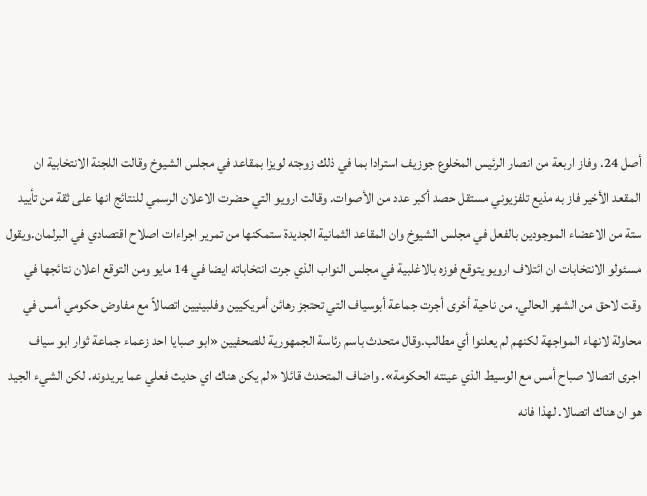أصل 24. وفاز اربعة من انصار الرئيس المخلوع جوزيف استرادا بما في ذلك زوجته لويزا بمقاعد في مجلس الشيوخ وقالت اللجنة الانتخابية ان المقعد الأخير فاز به مذيع تلفزيوني مستقل حصد أكبر عدد من الأصوات. وقالت ارويو التي حضرت الاعلان الرسمي للنتائج انها على ثقة من تأييد ستة من الاعضاء الموجودين بالفعل في مجلس الشيوخ وان المقاعد الثمانية الجديدة ستمكنها من تمرير اجراءات اصلاح اقتصادي في البرلمان.ويقول مسئولو الانتخابات ان ائتلاف ارويو يتوقع فوزه بالاغلبية في مجلس النواب الذي جرت انتخاباته ايضا في 14 مايو ومن التوقع اعلان نتائجها في وقت لاحق من الشهر الحالي. من ناحية أخرى أجرت جماعة أبوسياف التي تحتجز رهائن أمريكيين وفلبينيين اتصالاً مع مفاوض حكومي أمس في محاولة لانهاء المواجهة لكنهم لم يعلنوا أي مطالب.وقال متحدث باسم رئاسة الجمهورية للصحفيين «ابو صبايا احد زعماء جماعة ثوار ابو سياف اجرى اتصالا صباح أمس مع الوسيط الذي عينته الحكومة». واضاف المتحدث قائلا «لم يكن هناك اي حديث فعلي عما يريدونه. لكن الشيء الجيد هو ان هناك اتصالا. لهذا فانه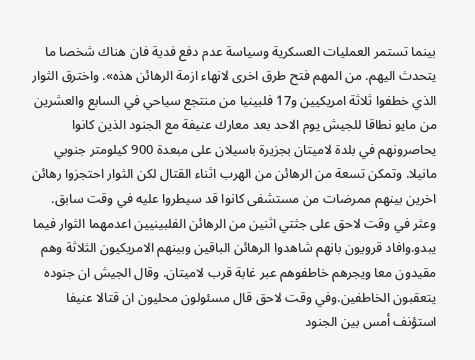بينما تستمر العمليات العسكرية وسياسة عدم دفع فدية فان هناك شخصا ما يتحدث اليهم. من المهم فتح طرق اخرى لانهاء ازمة الرهائن هذه». واخترق الثوار الذي خطفوا ثلاثة امريكيين و17 فلبينيا من منتجع سياحي في السابع والعشرين من مايو نطاقا للجيش يوم الاحد بعد معارك عنيفة مع الجنود الذين كانوا يحاصرونهم في بلدة لاميتان بجزيرة باسيلان على مبعدة 900 كيلومتر جنوبي مانيلا. وتمكن تسعة من الرهائن من الهرب اثناء القتال لكن الثوار احتجزوا رهائن اخرين بينهم ممرضات من مستشفى كانوا قد سيطروا عليه في وقت سابق. وعثر في وقت لاحق على جثتي اثنين من الرهائن الفلبينيين اعدمهما الثوار فيما يبدو.وافاد قرويون بانهم شاهدوا الرهائن الباقين وبينهم الامريكيون الثلاثة وهم مقيدون معا ويجرهم خاطفوهم عبر غابة قرب لاميتان. وقال الجيش ان جنوده يتعقبون الخاطفين.وفي وقت لاحق قال مسئولون محليون ان قتالا عنيفا استؤنف أمس بين الجنود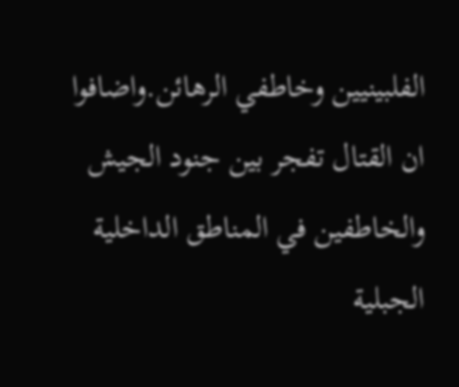الفلبينيين وخاطفي الرهائن.واضافوا ان القتال تفجر بين جنود الجيش والخاطفين في المناطق الداخلية الجبلية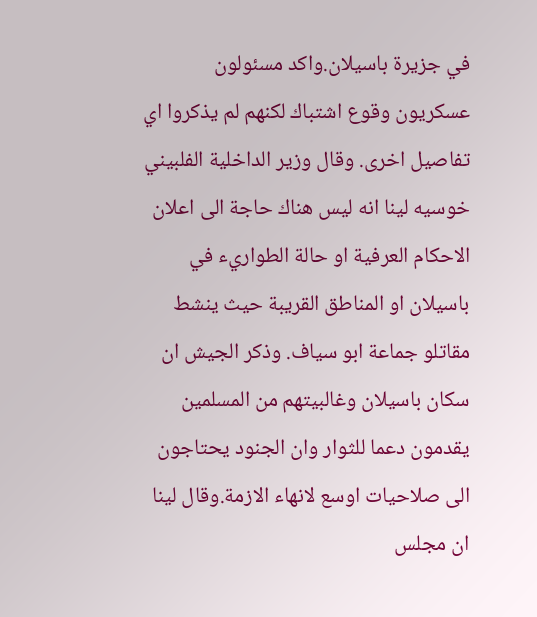في جزيرة باسيلان.واكد مسئولون عسكريون وقوع اشتباك لكنهم لم يذكروا اي تفاصيل اخرى. وقال وزير الداخلية الفلبيني خوسيه لينا انه ليس هناك حاجة الى اعلان الاحكام العرفية او حالة الطواريء في باسيلان او المناطق القريبة حيث ينشط مقاتلو جماعة ابو سياف. وذكر الجيش ان سكان باسيلان وغالبيتهم من المسلمين يقدمون دعما للثوار وان الجنود يحتاجون الى صلاحيات اوسع لانهاء الازمة.وقال لينا ان مجلس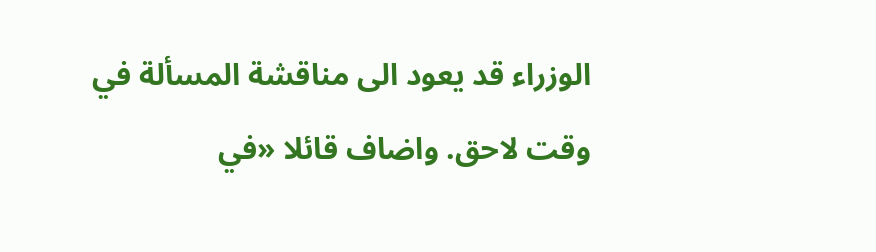الوزراء قد يعود الى مناقشة المسألة في وقت لاحق. واضاف قائلا «في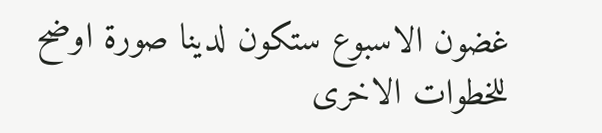غضون الاسبوع ستكون لدينا صورة اوضح للخطوات الاخرى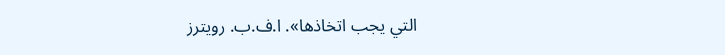التي يجب اتخاذها». ا.ف.ب. رويترز